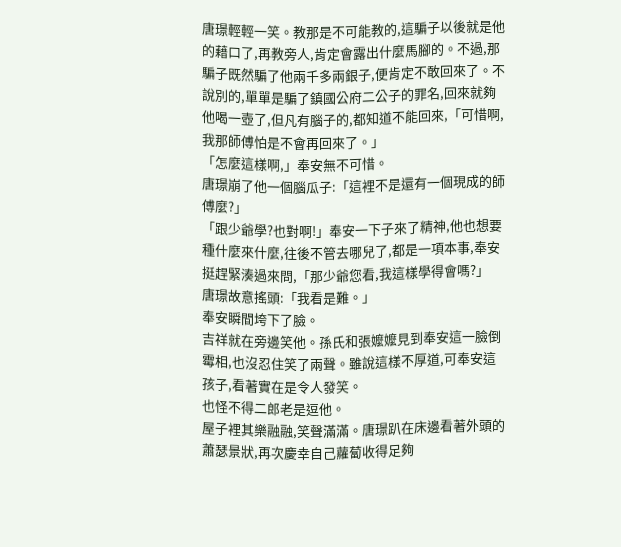唐璟輕輕一笑。教那是不可能教的,這騙子以後就是他的藉口了,再教旁人,肯定會露出什麼馬腳的。不過,那騙子既然騙了他兩千多兩銀子,便肯定不敢回來了。不說別的,單單是騙了鎮國公府二公子的罪名,回來就夠他喝一壺了,但凡有腦子的,都知道不能回來,「可惜啊,我那師傅怕是不會再回來了。」
「怎麼這樣啊,」奉安無不可惜。
唐璟崩了他一個腦瓜子:「這裡不是還有一個現成的師傅麼?」
「跟少爺學?也對啊!」奉安一下子來了精神,他也想要種什麼來什麼,往後不管去哪兒了,都是一項本事,奉安挺趕緊湊過來問,「那少爺您看,我這樣學得會嗎?」
唐璟故意搖頭:「我看是難。」
奉安瞬間垮下了臉。
吉祥就在旁邊笑他。孫氏和張嬤嬤見到奉安這一臉倒霉相,也沒忍住笑了兩聲。雖說這樣不厚道,可奉安這孩子,看著實在是令人發笑。
也怪不得二郎老是逗他。
屋子裡其樂融融,笑聲滿滿。唐璟趴在床邊看著外頭的蕭瑟景狀,再次慶幸自己蘿蔔收得足夠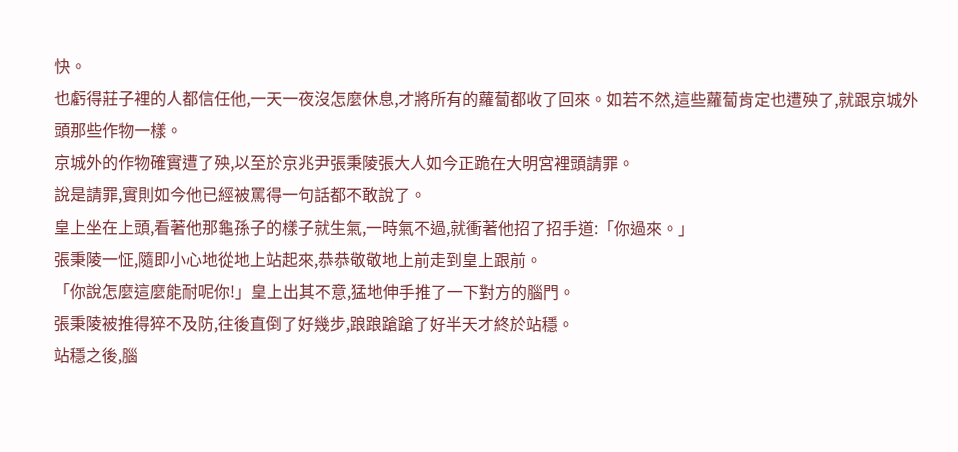快。
也虧得莊子裡的人都信任他,一天一夜沒怎麼休息,才將所有的蘿蔔都收了回來。如若不然,這些蘿蔔肯定也遭殃了,就跟京城外頭那些作物一樣。
京城外的作物確實遭了殃,以至於京兆尹張秉陵張大人如今正跪在大明宮裡頭請罪。
說是請罪,實則如今他已經被罵得一句話都不敢說了。
皇上坐在上頭,看著他那龜孫子的樣子就生氣,一時氣不過,就衝著他招了招手道:「你過來。」
張秉陵一怔,隨即小心地從地上站起來,恭恭敬敬地上前走到皇上跟前。
「你說怎麼這麼能耐呢你!」皇上出其不意,猛地伸手推了一下對方的腦門。
張秉陵被推得猝不及防,往後直倒了好幾步,踉踉蹌蹌了好半天才終於站穩。
站穩之後,腦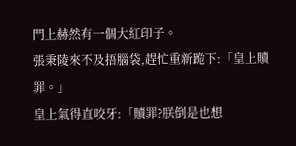門上赫然有一個大紅印子。
張秉陵來不及捂腦袋,趕忙重新跪下:「皇上贖罪。」
皇上氣得直咬牙:「贖罪?朕倒是也想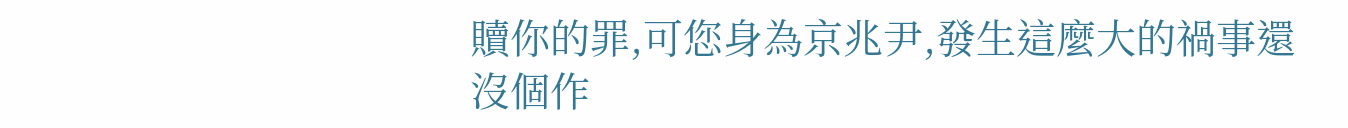贖你的罪,可您身為京兆尹,發生這麼大的禍事還沒個作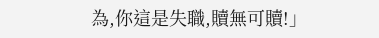為,你這是失職,贖無可贖!」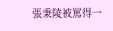張秉陵被罵得一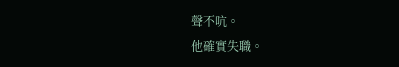聲不吭。
他確實失職。